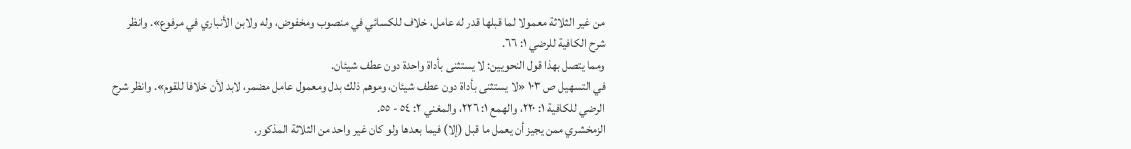من غير الثلاثة معمولا لما قبلها قدر له عامل، خلاف للكسائي في منصوب ومخفوض، وله ولابن الأنباري في مرفوع». وانظر شرح الكافية للرضي ١: ٦٦.
ومما يتصل بهذا قول النحويين: لا يستثنى بأداة واحدة دون عطف شيئان.
في التسهيل ص ١٠٣ «لا يستثنى بأداة دون عطف شيئان، وموهم ذلك بدل ومعمول عامل مضمر، لابد لأن خلافا للقوم». وانظر شرح الرضي للكافية ١: ٢٢٠، والهمع ١: ٢٢٦، والمغني ٢: ٥٤ - ٥٥.
الزمخشري ممن يجيز أن يعمل ما قبل (إلا) فيما بعدها ولو كان غير واحد من الثلاثة المذكور.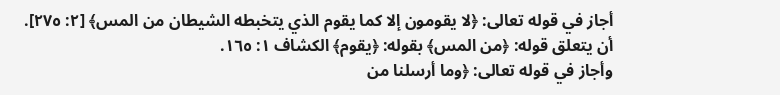أجاز في قوله تعالى: ﴿لا يقومون إلا كما يقوم الذي يتخبطه الشيطان من المس﴾ [٢: ٢٧٥].
أن يتعلق قوله: ﴿من المس﴾ بقوله: ﴿يقوم﴾ الكشاف ١: ١٦٥.
وأجاز في قوله تعالى: ﴿وما أرسلنا من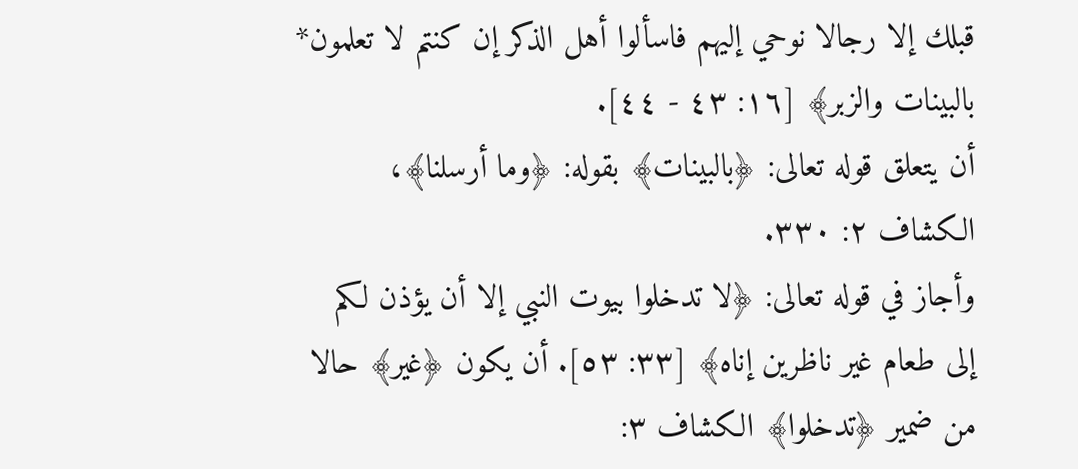قبلك إلا رجالا نوحي إليهم فاسألوا أهل الذكر إن كنتم لا تعلمون* بالبينات والزبر﴾ [١٦: ٤٣ - ٤٤].
أن يتعلق قوله تعالى: ﴿بالبينات﴾ بقوله: ﴿وما أرسلنا﴾، الكشاف ٢: ٣٣٠.
وأجاز في قوله تعالى: ﴿لا تدخلوا بيوت النبي إلا أن يؤذن لكم إلى طعام غير ناظرين إناه﴾ [٣٣: ٥٣]. أن يكون ﴿غير﴾ حالا من ضمير ﴿تدخلوا﴾ الكشاف ٣: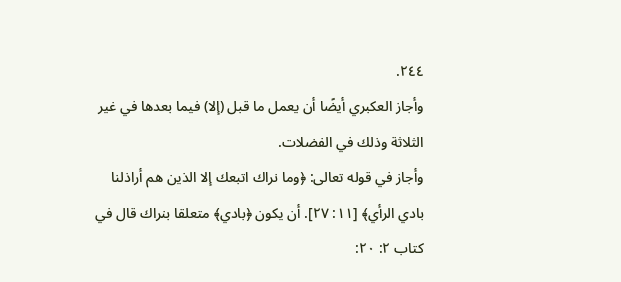٢٤٤.
وأجاز العكبري أيضًا أن يعمل ما قبل (إلا) فيما بعدها في غير الثلاثة وذلك في الفضلات.
وأجاز في قوله تعالى: ﴿وما نراك اتبعك إلا الذين هم أراذلنا بادي الرأي﴾ [١١: ٢٧]. أن يكون ﴿بادي﴾ متعلقا بنراك قال في كتاب ٢: ٢٠: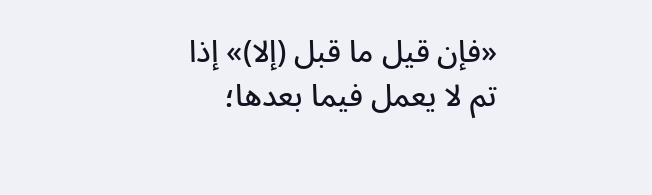«فإن قيل ما قبل (إلا)» إذا تم لا يعمل فيما بعدها؛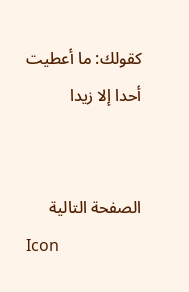كقولك: ما أعطيت أحدا إلا زيدا


الصفحة التالية
Icon